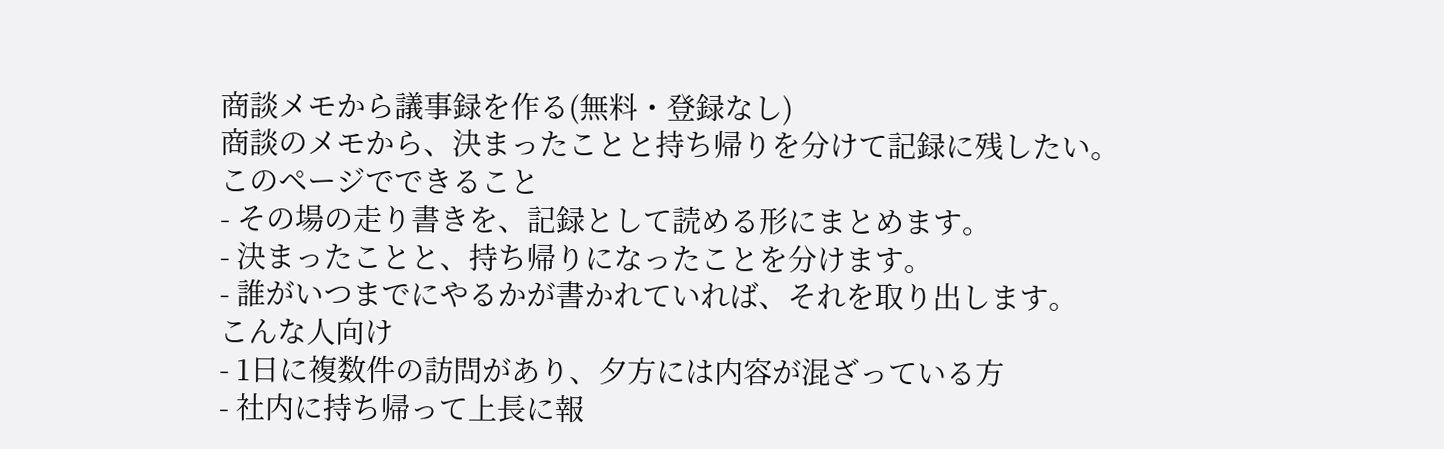商談メモから議事録を作る(無料・登録なし)
商談のメモから、決まったことと持ち帰りを分けて記録に残したい。
このページでできること
- その場の走り書きを、記録として読める形にまとめます。
- 決まったことと、持ち帰りになったことを分けます。
- 誰がいつまでにやるかが書かれていれば、それを取り出します。
こんな人向け
- 1日に複数件の訪問があり、夕方には内容が混ざっている方
- 社内に持ち帰って上長に報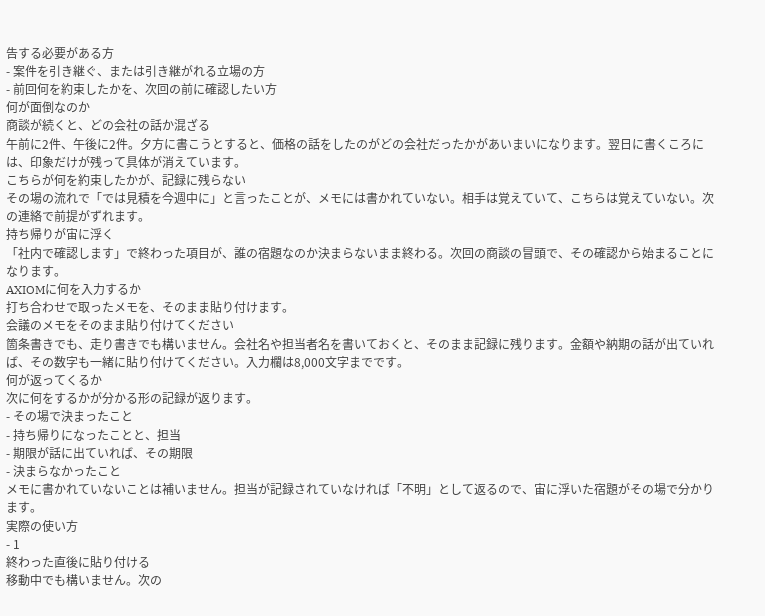告する必要がある方
- 案件を引き継ぐ、または引き継がれる立場の方
- 前回何を約束したかを、次回の前に確認したい方
何が面倒なのか
商談が続くと、どの会社の話か混ざる
午前に2件、午後に2件。夕方に書こうとすると、価格の話をしたのがどの会社だったかがあいまいになります。翌日に書くころには、印象だけが残って具体が消えています。
こちらが何を約束したかが、記録に残らない
その場の流れで「では見積を今週中に」と言ったことが、メモには書かれていない。相手は覚えていて、こちらは覚えていない。次の連絡で前提がずれます。
持ち帰りが宙に浮く
「社内で確認します」で終わった項目が、誰の宿題なのか決まらないまま終わる。次回の商談の冒頭で、その確認から始まることになります。
AXIOMに何を入力するか
打ち合わせで取ったメモを、そのまま貼り付けます。
会議のメモをそのまま貼り付けてください
箇条書きでも、走り書きでも構いません。会社名や担当者名を書いておくと、そのまま記録に残ります。金額や納期の話が出ていれば、その数字も一緒に貼り付けてください。入力欄は8,000文字までです。
何が返ってくるか
次に何をするかが分かる形の記録が返ります。
- その場で決まったこと
- 持ち帰りになったことと、担当
- 期限が話に出ていれば、その期限
- 決まらなかったこと
メモに書かれていないことは補いません。担当が記録されていなければ「不明」として返るので、宙に浮いた宿題がその場で分かります。
実際の使い方
- 1
終わった直後に貼り付ける
移動中でも構いません。次の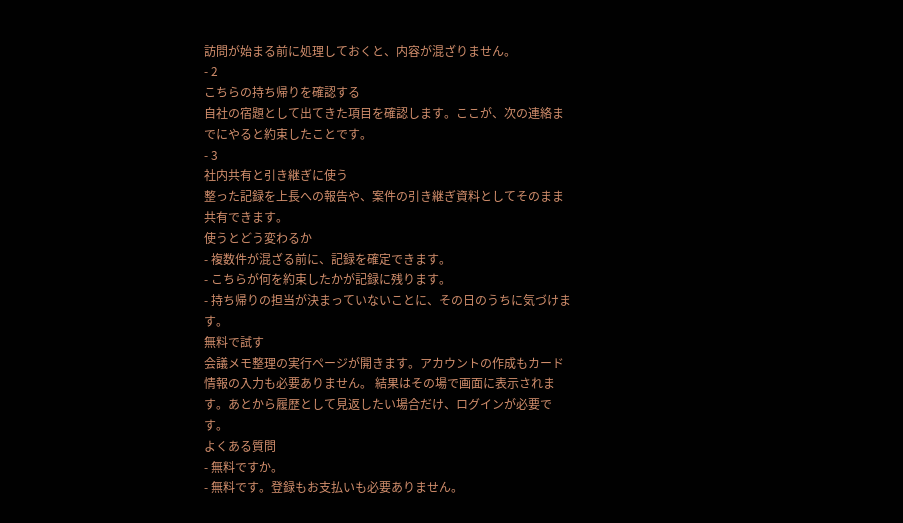訪問が始まる前に処理しておくと、内容が混ざりません。
- 2
こちらの持ち帰りを確認する
自社の宿題として出てきた項目を確認します。ここが、次の連絡までにやると約束したことです。
- 3
社内共有と引き継ぎに使う
整った記録を上長への報告や、案件の引き継ぎ資料としてそのまま共有できます。
使うとどう変わるか
- 複数件が混ざる前に、記録を確定できます。
- こちらが何を約束したかが記録に残ります。
- 持ち帰りの担当が決まっていないことに、その日のうちに気づけます。
無料で試す
会議メモ整理の実行ページが開きます。アカウントの作成もカード情報の入力も必要ありません。 結果はその場で画面に表示されます。あとから履歴として見返したい場合だけ、ログインが必要です。
よくある質問
- 無料ですか。
- 無料です。登録もお支払いも必要ありません。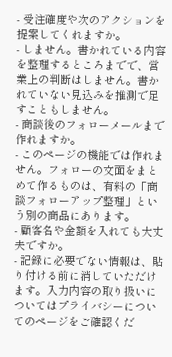- 受注確度や次のアクションを提案してくれますか。
- しません。書かれている内容を整理するところまでで、営業上の判断はしません。書かれていない見込みを推測で足すこともしません。
- 商談後のフォローメールまで作れますか。
- このページの機能では作れません。フォローの文面をまとめて作るものは、有料の「商談フォローアップ整理」という別の商品にあります。
- 顧客名や金額を入れても大丈夫ですか。
- 記録に必要でない情報は、貼り付ける前に消していただけます。入力内容の取り扱いについてはプライバシーについてのページをご確認くだ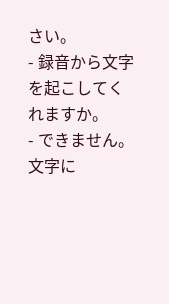さい。
- 録音から文字を起こしてくれますか。
- できません。文字に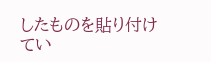したものを貼り付けてい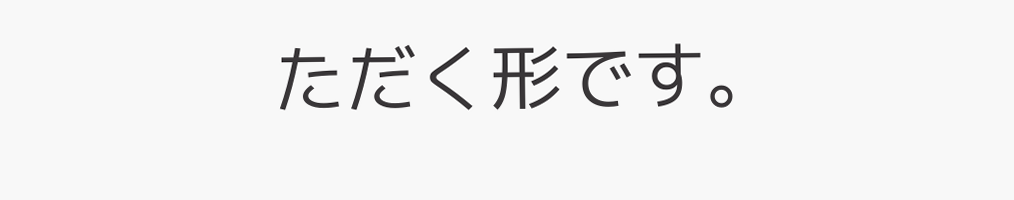ただく形です。